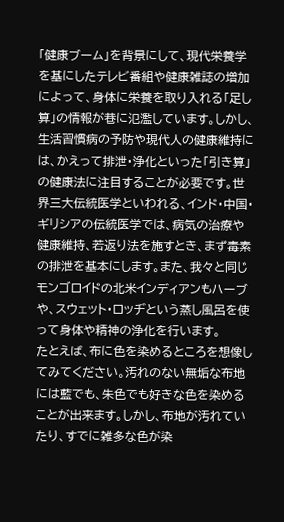「健康ブーム」を背景にして、現代栄養学を基にしたテレビ番組や健康雑誌の増加によって、身体に栄養を取り入れる「足し算」の情報が巷に氾濫しています。しかし、生活習慣病の予防や現代人の健康維持には、かえって排泄・浄化といった「引き算」の健康法に注目することが必要です。世界三大伝統医学といわれる、インド・中国・ギリシアの伝統医学では、病気の治療や健康維持、若返り法を施すとき、まず毒素の排泄を基本にします。また、我々と同じモンゴロイドの北米インディアンもハーブや、スウェット・ロッヂという蒸し風呂を使って身体や精神の浄化を行います。
たとえば、布に色を染めるところを想像してみてください。汚れのない無垢な布地には藍でも、朱色でも好きな色を染めることが出来ます。しかし、布地が汚れていたり、すでに雑多な色が染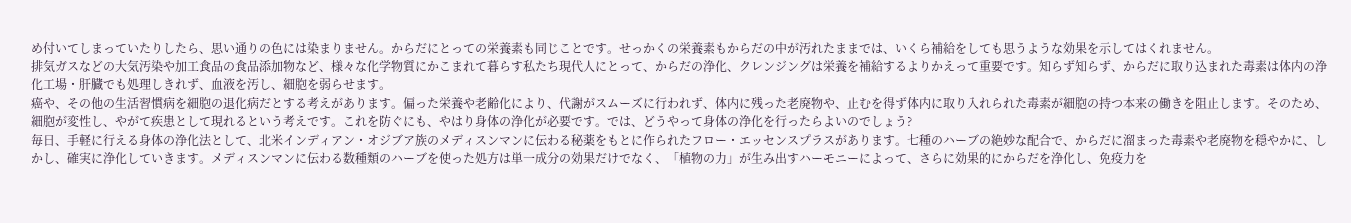め付いてしまっていたりしたら、思い通りの色には染まりません。からだにとっての栄養素も同じことです。せっかくの栄養素もからだの中が汚れたままでは、いくら補給をしても思うような効果を示してはくれません。
排気ガスなどの大気汚染や加工食品の食品添加物など、様々な化学物質にかこまれて暮らす私たち現代人にとって、からだの浄化、クレンジングは栄養を補給するよりかえって重要です。知らず知らず、からだに取り込まれた毒素は体内の浄化工場・肝臓でも処理しきれず、血液を汚し、細胞を弱らせます。
癌や、その他の生活習慣病を細胞の退化病だとする考えがあります。偏った栄養や老齢化により、代謝がスムーズに行われず、体内に残った老廃物や、止むを得ず体内に取り入れられた毒素が細胞の持つ本来の働きを阻止します。そのため、細胞が変性し、やがて疾患として現れるという考えです。これを防ぐにも、やはり身体の浄化が必要です。では、どうやって身体の浄化を行ったらよいのでしょう?
毎日、手軽に行える身体の浄化法として、北米インディアン・オジブア族のメディスンマンに伝わる秘薬をもとに作られたフロー・エッセンスプラスがあります。七種のハーブの絶妙な配合で、からだに溜まった毒素や老廃物を穏やかに、しかし、確実に浄化していきます。メディスンマンに伝わる数種類のハーブを使った処方は単一成分の効果だけでなく、「植物の力」が生み出すハーモニーによって、さらに効果的にからだを浄化し、免疫力を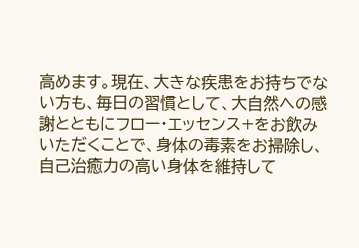高めます。現在、大きな疾患をお持ちでない方も、毎日の習慣として、大自然への感謝とともにフロー・エッセンス+をお飲みいただくことで、身体の毒素をお掃除し、自己治癒力の高い身体を維持して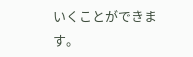いくことができます。